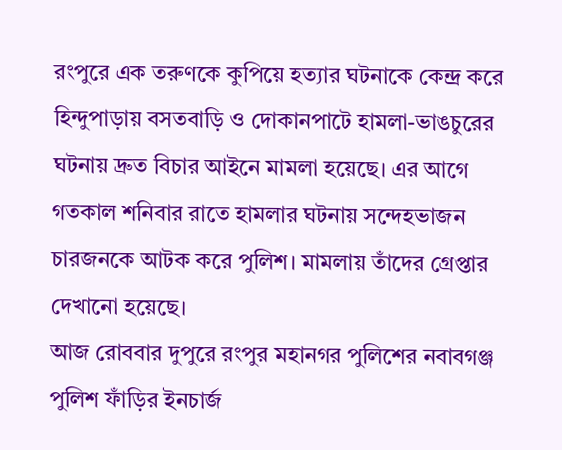রংপুরে এক তরুণকে কুপিয়ে হত্যার ঘটনাকে কেন্দ্র করে হিন্দুপাড়ায় বসতবাড়ি ও দোকানপাটে হামলা-ভাঙচুরের ঘটনায় দ্রুত বিচার আইনে মামলা হয়েছে। এর আগে গতকাল শনিবার রাতে হামলার ঘটনায় সন্দেহভাজন চারজনকে আটক করে পুলিশ। মামলায় তাঁদের গ্রেপ্তার দেখানো হয়েছে।
আজ রোববার দুপুরে রংপুর মহানগর পুলিশের নবাবগঞ্জ পুলিশ ফাঁড়ির ইনচার্জ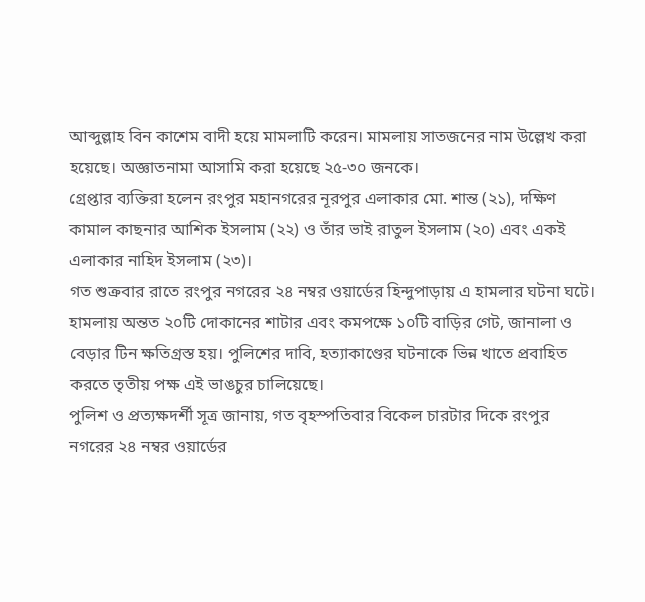আব্দুল্লাহ বিন কাশেম বাদী হয়ে মামলাটি করেন। মামলায় সাতজনের নাম উল্লেখ করা হয়েছে। অজ্ঞাতনামা আসামি করা হয়েছে ২৫-৩০ জনকে।
গ্রেপ্তার ব্যক্তিরা হলেন রংপুর মহানগরের নূরপুর এলাকার মো. শান্ত (২১), দক্ষিণ কামাল কাছনার আশিক ইসলাম (২২) ও তাঁর ভাই রাতুল ইসলাম (২০) এবং একই এলাকার নাহিদ ইসলাম (২৩)।
গত শুক্রবার রাতে রংপুর নগরের ২৪ নম্বর ওয়ার্ডের হিন্দুপাড়ায় এ হামলার ঘটনা ঘটে। হামলায় অন্তত ২০টি দোকানের শাটার এবং কমপক্ষে ১০টি বাড়ির গেট, জানালা ও বেড়ার টিন ক্ষতিগ্রস্ত হয়। পুলিশের দাবি, হত্যাকাণ্ডের ঘটনাকে ভিন্ন খাতে প্রবাহিত করতে তৃতীয় পক্ষ এই ভাঙচুর চালিয়েছে।
পুলিশ ও প্রত্যক্ষদর্শী সূত্র জানায়, গত বৃহস্পতিবার বিকেল চারটার দিকে রংপুর নগরের ২৪ নম্বর ওয়ার্ডের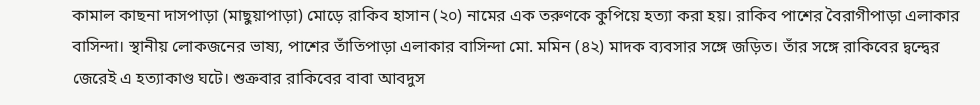কামাল কাছনা দাসপাড়া (মাছুয়াপাড়া) মোড়ে রাকিব হাসান (২০) নামের এক তরুণকে কুপিয়ে হত্যা করা হয়। রাকিব পাশের বৈরাগীপাড়া এলাকার বাসিন্দা। স্থানীয় লোকজনের ভাষ্য, পাশের তাঁতিপাড়া এলাকার বাসিন্দা মো. মমিন (৪২) মাদক ব্যবসার সঙ্গে জড়িত। তাঁর সঙ্গে রাকিবের দ্বন্দ্বের জেরেই এ হত্যাকাণ্ড ঘটে। শুক্রবার রাকিবের বাবা আবদুস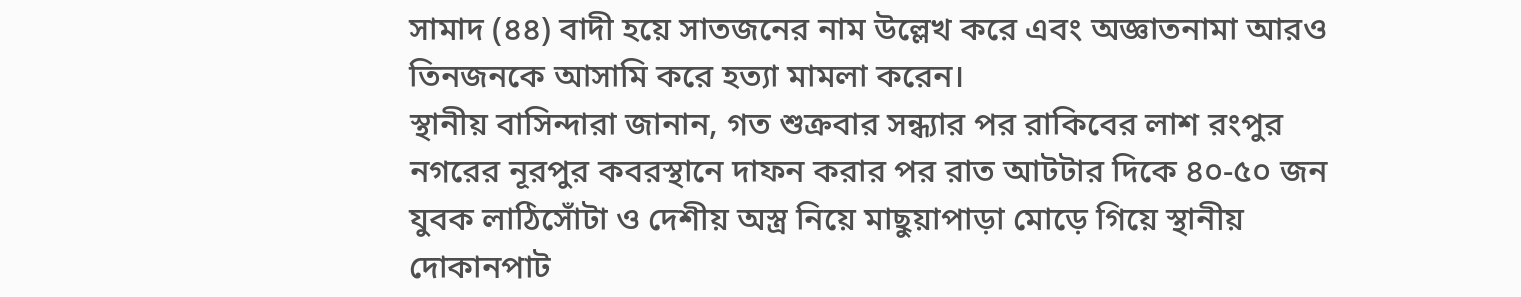সামাদ (৪৪) বাদী হয়ে সাতজনের নাম উল্লেখ করে এবং অজ্ঞাতনামা আরও তিনজনকে আসামি করে হত্যা মামলা করেন।
স্থানীয় বাসিন্দারা জানান, গত শুক্রবার সন্ধ্যার পর রাকিবের লাশ রংপুর নগরের নূরপুর কবরস্থানে দাফন করার পর রাত আটটার দিকে ৪০-৫০ জন যুবক লাঠিসোঁটা ও দেশীয় অস্ত্র নিয়ে মাছুয়াপাড়া মোড়ে গিয়ে স্থানীয় দোকানপাট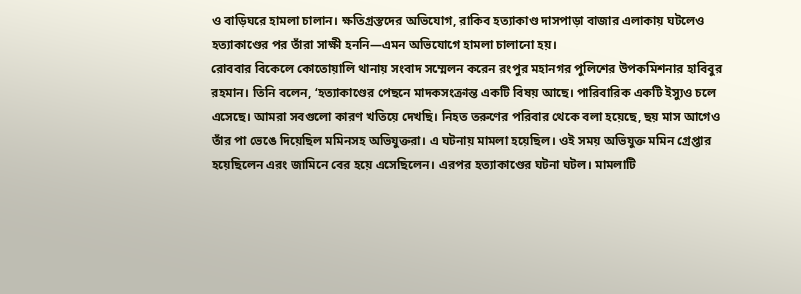ও বাড়িঘরে হামলা চালান। ক্ষতিগ্রস্তদের অভিযোগ, রাকিব হত্যাকাণ্ড দাসপাড়া বাজার এলাকায় ঘটলেও হত্যাকাণ্ডের পর তাঁরা সাক্ষী হননি—এমন অভিযোগে হামলা চালানো হয়।
রোববার বিকেলে কোতোয়ালি থানায় সংবাদ সম্মেলন করেন রংপুর মহানগর পুলিশের উপকমিশনার হাবিবুর রহমান। তিনি বলেন, ‘হত্যাকাণ্ডের পেছনে মাদকসংক্রান্ত একটি বিষয় আছে। পারিবারিক একটি ইস্যুও চলে এসেছে। আমরা সবগুলো কারণ খতিয়ে দেখছি। নিহত তরুণের পরিবার থেকে বলা হয়েছে, ছয় মাস আগেও তাঁর পা ভেঙে দিয়েছিল মমিনসহ অভিযুক্তরা। এ ঘটনায় মামলা হয়েছিল। ওই সময় অভিযুক্ত মমিন গ্রেপ্তার হয়েছিলেন এরং জামিনে বের হয়ে এসেছিলেন। এরপর হত্যাকাণ্ডের ঘটনা ঘটল। মামলাটি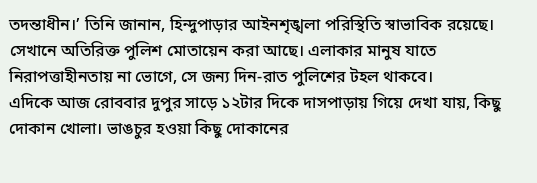তদন্তাধীন।’ তিনি জানান, হিন্দুপাড়ার আইনশৃঙ্খলা পরিস্থিতি স্বাভাবিক রয়েছে। সেখানে অতিরিক্ত পুলিশ মোতায়েন করা আছে। এলাকার মানুষ যাতে নিরাপত্তাহীনতায় না ভোগে, সে জন্য দিন-রাত পুলিশের টহল থাকবে।
এদিকে আজ রোববার দুপুর সাড়ে ১২টার দিকে দাসপাড়ায় গিয়ে দেখা যায়, কিছু দোকান খোলা। ভাঙচুর হওয়া কিছু দোকানের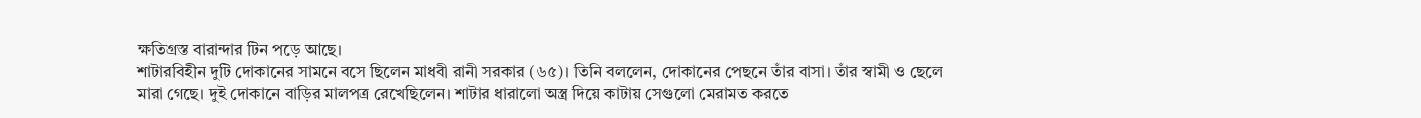ক্ষতিগ্রস্ত বারান্দার টিন পড়ে আছে।
শাটারবিহীন দুটি দোকানের সামনে বসে ছিলেন মাধবী রানী সরকার (৬৫)। তিনি বললেন, দোকানের পেছনে তাঁর বাসা। তাঁর স্বামী ও ছেলে মারা গেছে। দুই দোকানে বাড়ির মালপত্র রেখেছিলেন। শাটার ধারালো অস্ত্র দিয়ে কাটায় সেগুলো মেরামত করতে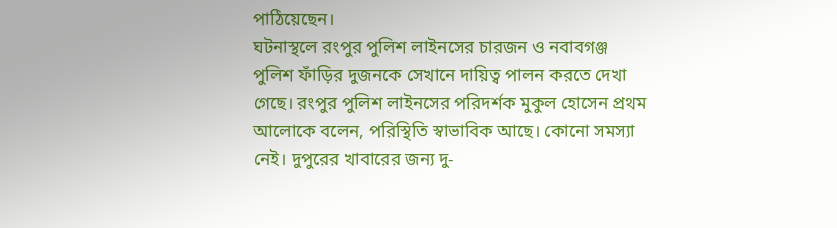পাঠিয়েছেন।
ঘটনাস্থলে রংপুর পুলিশ লাইনসের চারজন ও নবাবগঞ্জ পুলিশ ফাঁড়ির দুজনকে সেখানে দায়িত্ব পালন করতে দেখা গেছে। রংপুর পুলিশ লাইনসের পরিদর্শক মুকুল হোসেন প্রথম আলোকে বলেন, পরিস্থিতি স্বাভাবিক আছে। কোনো সমস্যা নেই। দুপুরের খাবারের জন্য দু-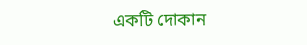একটি দোকান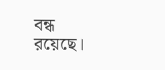বন্ধ রয়েছে।